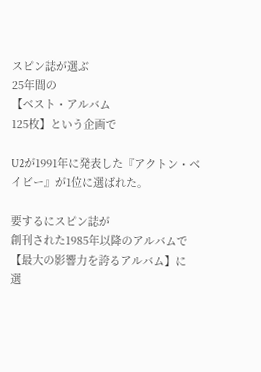スピン誌が選ぶ
25年間の
【ベスト・アルバム
125枚】という企画で

U2が1991年に発表した『アクトン・ベイビー』が1位に選ばれた。

要するにスピン誌が
創刊された1985年以降のアルバムで
【最大の影響力を誇るアルバム】に
選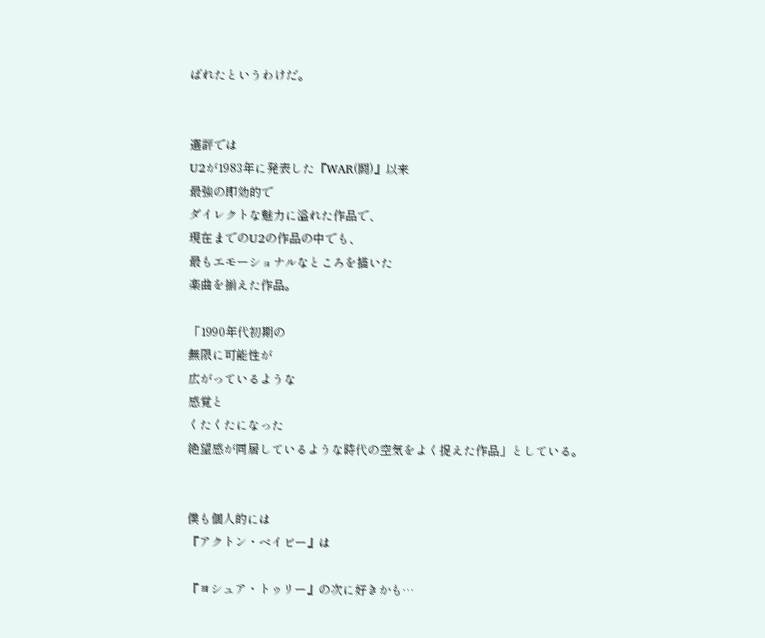ばれたというわけだ。


選評では
U2が1983年に発表した『WAR(闘)』以来
最強の即効的で
ダイレクトな魅力に溢れた作品で、
現在までのU2の作品の中でも、
最もエモーショナルなところを描いた
楽曲を揃えた作品。

「1990年代初期の
無限に可能性が
広がっているような
感覚と
くたくたになった
絶望感が同居しているような時代の空気をよく捉えた作品」としている。


僕も個人的には
『アクトン・ベイビー』は

『ヨシュア・トゥリー』の次に好きかも…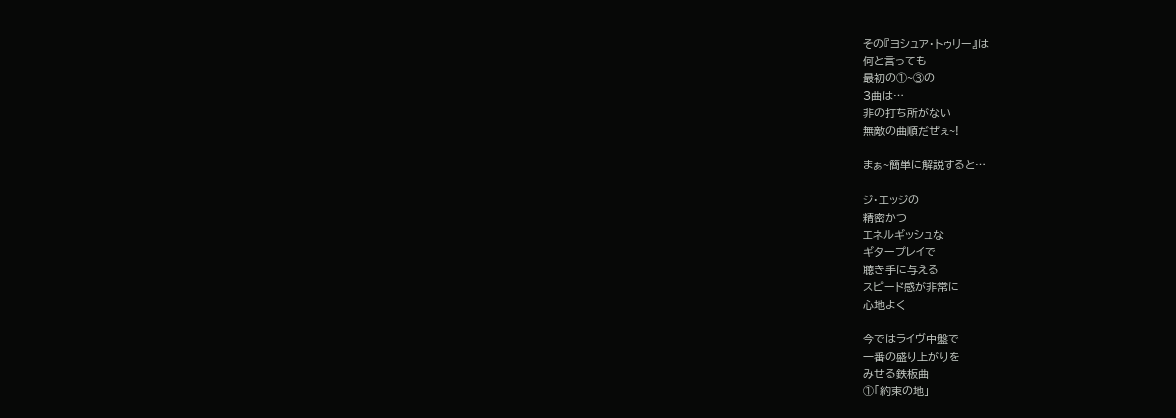その『ヨシュア・トゥリー』は
何と言っても
最初の①~③の
3曲は…
非の打ち所がない
無敵の曲順だぜぇ~!

まぁ~簡単に解説すると…

ジ・エッジの
精密かつ
エネルギッシュな
ギタープレイで
聴き手に与える
スピード感が非常に
心地よく

今ではライヴ中盤で
一番の盛り上がりを
みせる鉄板曲
①「約束の地」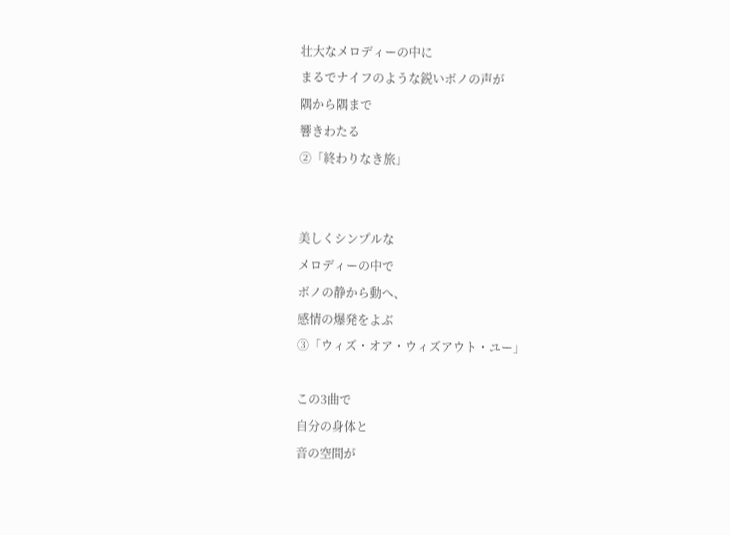壮大なメロディーの中に
まるでナイフのような鋭いボノの声が
隅から隅まで
響きわたる
②「終わりなき旅」


美しくシンプルな
メロディーの中で
ボノの静から動へ、
感情の爆発をよぶ
③「ウィズ・オア・ウィズアウト・ユー」

この3曲で
自分の身体と
音の空間が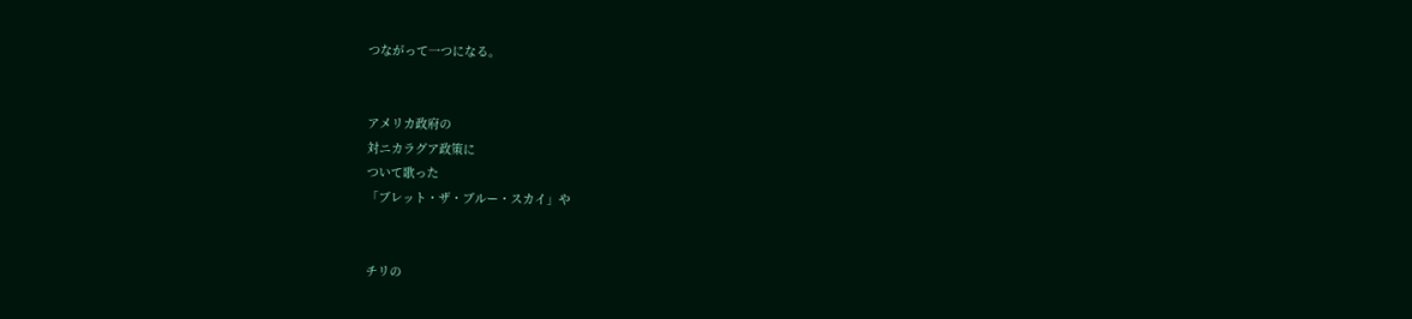つながって一つになる。


アメリカ政府の
対ニカラグア政策に
ついて歌った
「ブレット・ザ・ブルー・スカイ」や


チリの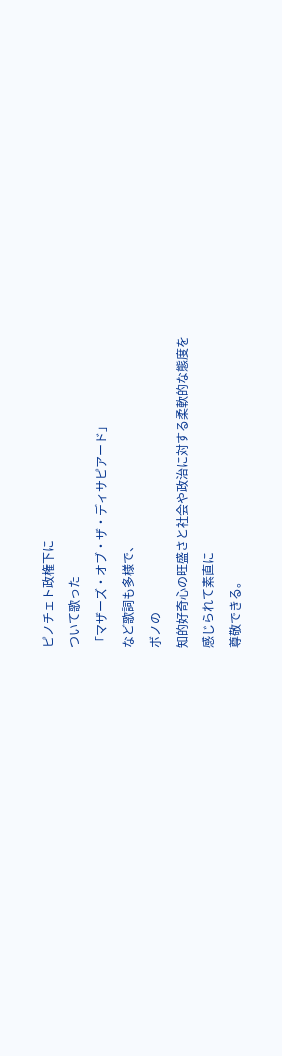ピノチェト政権下に
ついて歌った
「マザーズ・オブ・ザ・ディサピアード」
など歌詞も多様で、
ボノの
知的好奇心の旺盛さと社会や政治に対する柔軟的な態度を
感じられて素直に
尊敬できる。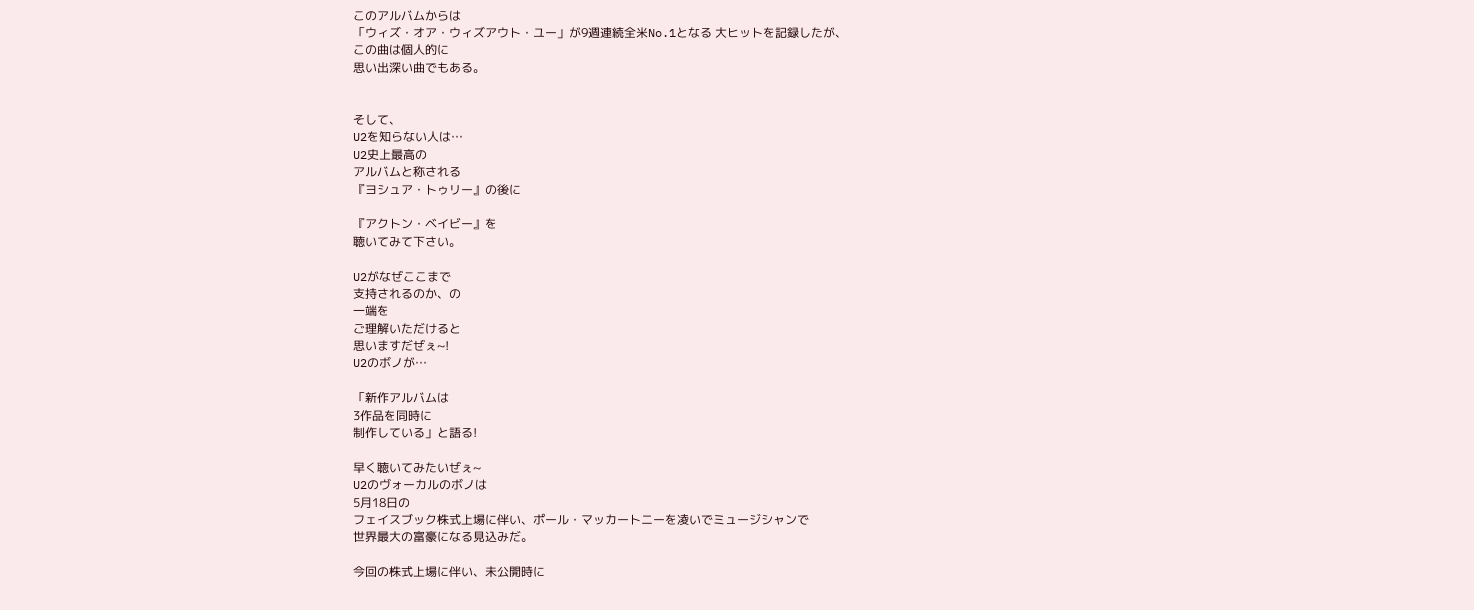このアルバムからは
「ウィズ・オア・ウィズアウト・ユー」が9週連続全米No.1となる 大ヒットを記録したが、
この曲は個人的に
思い出深い曲でもある。


そして、
U2を知らない人は…
U2史上最高の
アルバムと称される
『ヨシュア・トゥリー』の後に

『アクトン・ベイビー』を
聴いてみて下さい。

U2がなぜここまで
支持されるのか、の
一端を
ご理解いただけると
思いますだぜぇ~!
U2のボノが…

「新作アルバムは
3作品を同時に
制作している」と語る!

早く聴いてみたいぜぇ~
U2のヴォーカルのボノは
5月18日の
フェイスブック株式上場に伴い、ポール・マッカートニーを凌いでミュージシャンで
世界最大の富豪になる見込みだ。

今回の株式上場に伴い、未公開時に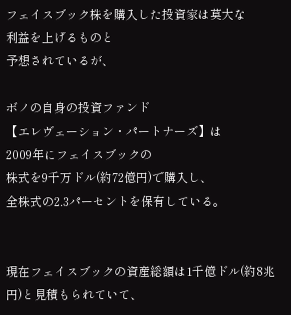フェイスブック株を購入した投資家は莫大な
利益を上げるものと
予想されているが、

ボノの自身の投資ファンド
【エレヴェーション・パートナーズ】は
2009年にフェイスブックの
株式を9千万ドル(約72億円)で購入し、
全株式の2.3パーセントを保有している。


現在フェイスブックの資産総額は1千億ドル(約8兆円)と見積もられていて、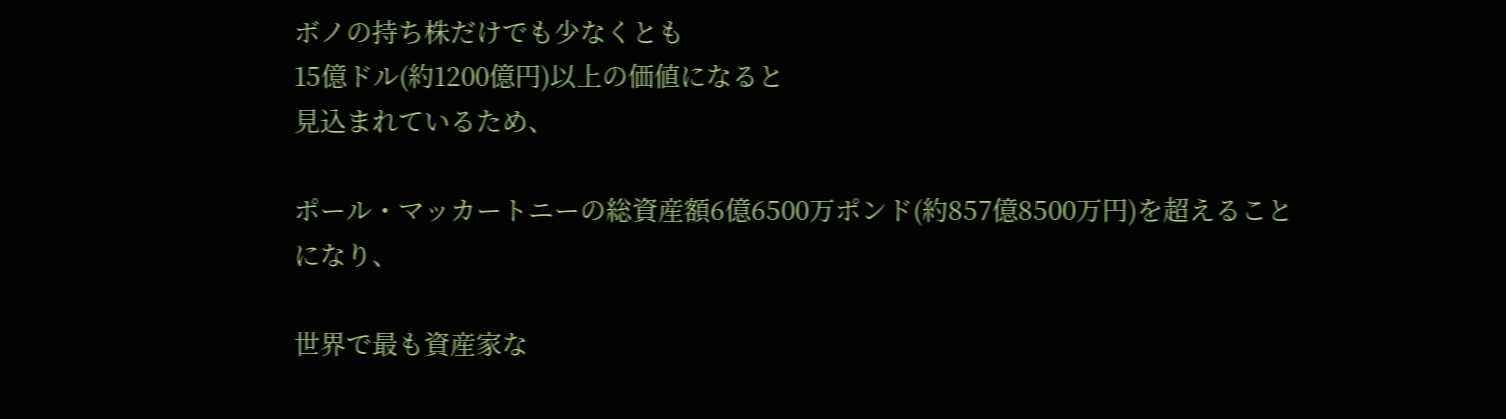ボノの持ち株だけでも少なくとも
15億ドル(約1200億円)以上の価値になると
見込まれているため、

ポール・マッカートニーの総資産額6億6500万ポンド(約857億8500万円)を超えることになり、

世界で最も資産家な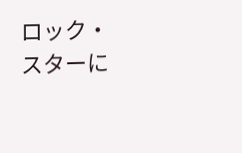ロック・スターに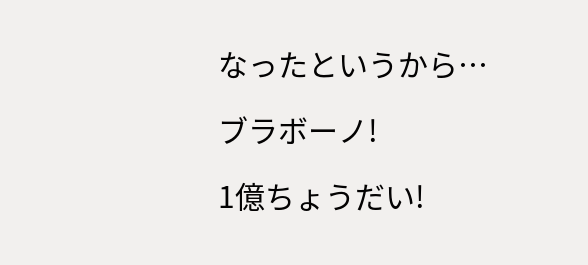なったというから…

ブラボーノ!

1億ちょうだい!